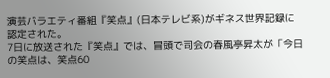演芸バラエティ番組『笑点』(日本テレビ系)がギネス世界記録に認定された。
7日に放送された『笑点』では、冒頭で司会の春風亭昇太が「今日の笑点は、笑点60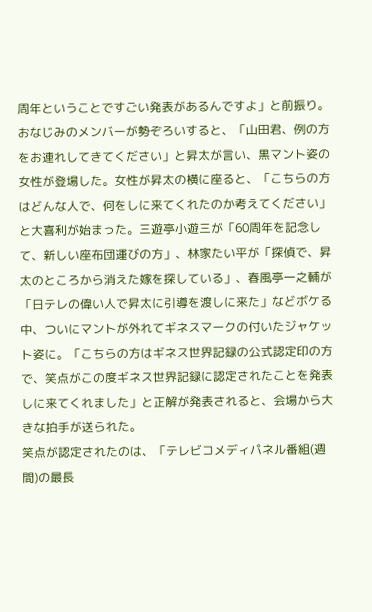周年ということですごい発表があるんですよ」と前振り。おなじみのメンバーが勢ぞろいすると、「山田君、例の方をお連れしてきてください」と昇太が言い、黒マント姿の女性が登場した。女性が昇太の横に座ると、「こちらの方はどんな人で、何をしに来てくれたのか考えてください」と大喜利が始まった。三遊亭小遊三が「60周年を記念して、新しい座布団運びの方」、林家たい平が「探偵で、昇太のところから消えた嫁を探している」、春風亭一之輔が「日テレの偉い人で昇太に引導を渡しに来た」などボケる中、ついにマントが外れてギネスマークの付いたジャケット姿に。「こちらの方はギネス世界記録の公式認定印の方で、笑点がこの度ギネス世界記録に認定されたことを発表しに来てくれました」と正解が発表されると、会場から大きな拍手が送られた。
笑点が認定されたのは、「テレビコメディパネル番組(週間)の最長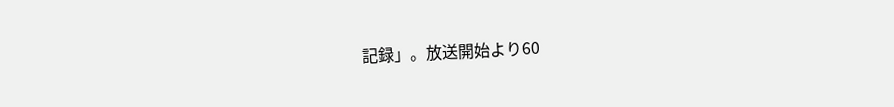記録」。放送開始より60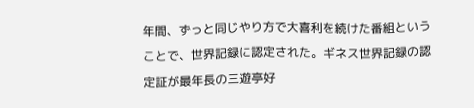年間、ずっと同じやり方で大喜利を続けた番組ということで、世界記録に認定された。ギネス世界記録の認定証が最年長の三遊亭好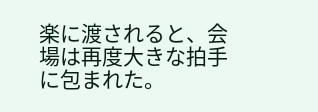楽に渡されると、会場は再度大きな拍手に包まれた。